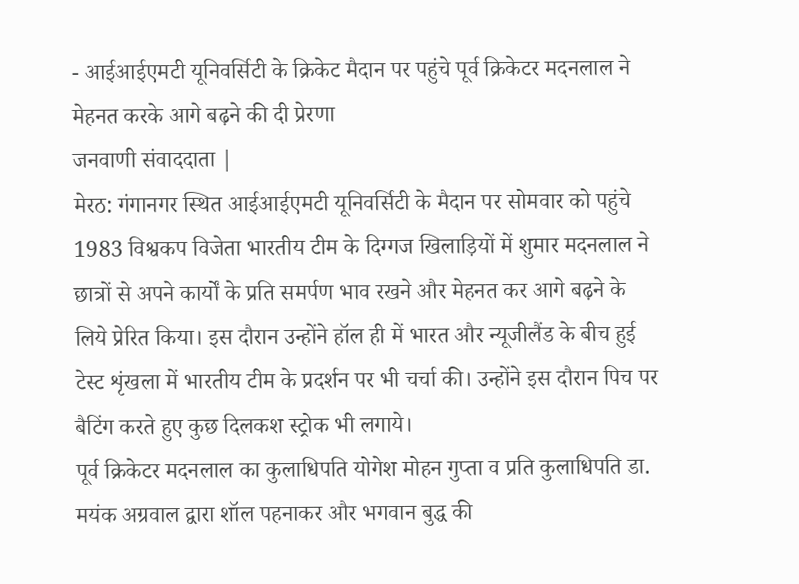- आईआईएमटी यूनिवर्सिटी के क्रिकेट मैदान पर पहुंचे पूर्व क्रिकेटर मदनलाल ने मेहनत करके आगे बढ़ने की दी प्रेरणा
जनवाणी संवाददाता |
मेरठ: गंगानगर स्थित आईआईएमटी यूनिवर्सिटी के मैदान पर सोमवार को पहुंचे 1983 विश्वकप विजेता भारतीय टीम के दिग्गज खिलाड़ियों में शुमार मदनलाल ने छात्रों से अपने कार्यों के प्रति समर्पण भाव रखने और मेहनत कर आगे बढ़ने के लिये प्रेरित किया। इस दौरान उन्होंने हॉल ही में भारत और न्यूजीलैंड के बीच हुई टेस्ट शृंखला में भारतीय टीम के प्रदर्शन पर भी चर्चा की। उन्होंने इस दौरान पिच पर बैटिंग करते हुए कुछ दिलकश स्ट्रोक भी लगाये।
पूर्व क्रिकेटर मदनलाल का कुलाधिपति योगेश मोहन गुप्ता व प्रति कुलाधिपति डा. मयंक अग्रवाल द्वारा शॉल पहनाकर और भगवान बुद्ध की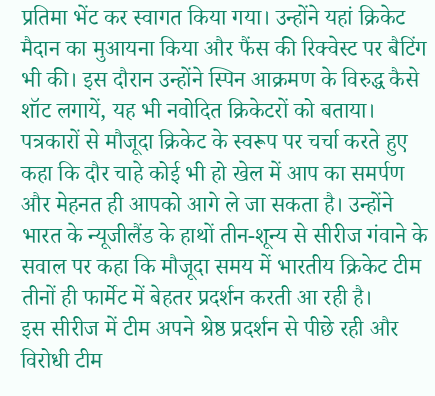प्रतिमा भेंट कर स्वागत किया गया। उन्होंने यहां क्रिकेट मैदान का मुआयना किया और फैंस की रिक्वेस्ट पर बैटिंग भी की। इस दौरान उन्होंने स्पिन आक्रमण के विरुद्ध कैसे शॉट लगायें, यह भी नवोदित क्रिकेटरों को बताया। पत्रकारों से मौजूदा क्रिकेट के स्वरूप पर चर्चा करते हुए कहा कि दौर चाहे कोई भी हो खेल में आप का समर्पण और मेहनत ही आपको आगे ले जा सकता है। उन्होंने भारत के न्यूजीलैंड के हाथों तीन-शून्य से सीरीज गंवाने के सवाल पर कहा कि मौजूदा समय में भारतीय क्रिकेट टीम तीनों ही फार्मेट में बेहतर प्रदर्शन करती आ रही है।
इस सीरीज में टीम अपने श्रेष्ठ प्रदर्शन से पीछे रही और विरोधी टीम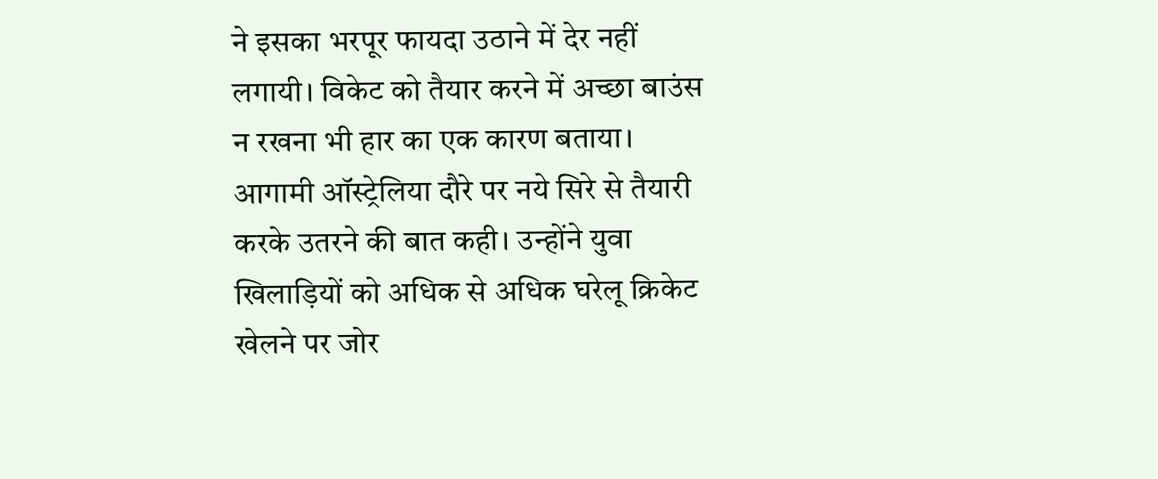ने इसका भरपूर फायदा उठाने में देर नहीं लगायी। विकेट को तैयार करने में अच्छा बाउंस न रखना भी हार का एक कारण बताया। आगामी ऑस्ट्रेलिया दौरे पर नये सिरे से तैयारी करके उतरने की बात कही। उन्होंने युवा खिलाड़ियों को अधिक से अधिक घरेलू क्रिकेट खेलने पर जोर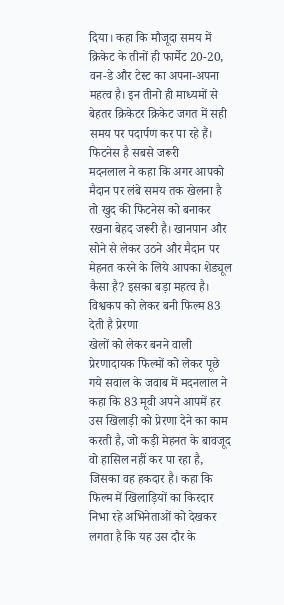दिया। कहा कि मौजूदा समय में क्रिकेट के तीनों ही फार्मेट 20-20, वन-डे और टेस्ट का अपना-अपना महत्व है। इन तीनो ही माध्यमों से बेहतर क्रिकेटर क्रिकेट जगत में सही समय पर पदार्पण कर पा रहे हैं।
फिटनेस है सबसे जरूरी
मदनलाल ने कहा कि अगर आपको मैदान पर लंबे समय तक खेलना है तो खुद की फिटनेस को बनाकर रखना बेहद जरूरी है। खानपान और सोने से लेकर उठने और मैदान पर मेहनत करने के लिये आपका शेड्यूल कैसा है? इसका बड़ा महत्व है।
विश्वकप को लेकर बनी फिल्म 83 देती है प्रेरणा
खेलों को लेकर बनने वाली प्रेरणादायक फिल्मों को लेकर पूछे गये सवाल के जवाब में मदनलाल ने कहा कि 83 मूवी अपने आपमें हर उस खिलाड़ी को प्रेरणा देने का काम करती है, जो कड़ी मेहनत के बावजूद वो हासिल नहीं कर पा रहा है, जिसका वह हकदार है। कहा कि फिल्म में खिलाड़ियों का किरदार निभा रहे अभिनेताओं को देखकर लगता है कि यह उस दौर के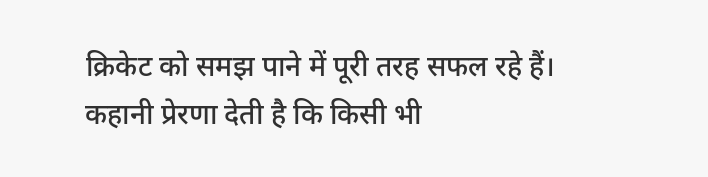क्रिकेट को समझ पाने में पूरी तरह सफल रहे हैं। कहानी प्रेरणा देती है कि किसी भी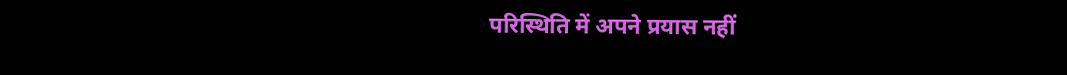परिस्थिति में अपने प्रयास नहीं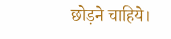छोड़ने चाहिये।